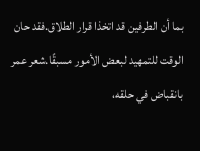بما أن الطرفين قد اتخذا قرار الطلاق.فقد حان الوقت للتمهيد لبعض الأمور مسبقًا.شعر عمر بانقباض في حلقه،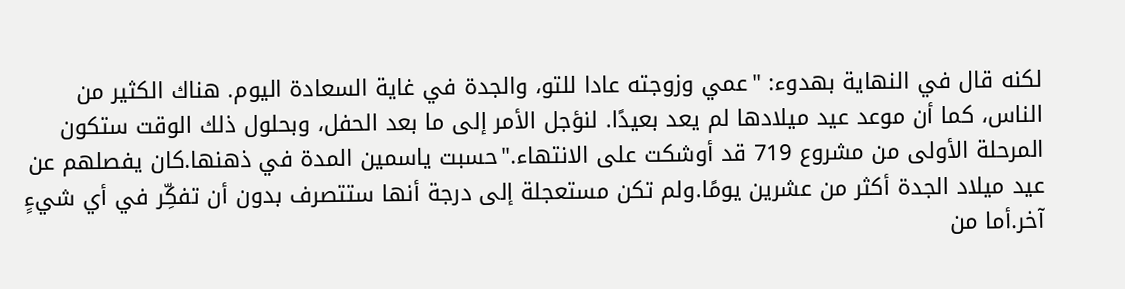لكنه قال في النهاية بهدوء: "عمي وزوجته عادا للتو، والجدة في غاية السعادة اليوم. هناك الكثير من الناس، كما أن موعد عيد ميلادها لم يعد بعيدًا. لنؤجل الأمر إلى ما بعد الحفل، وبحلول ذلك الوقت ستكون المرحلة الأولى من مشروع 719 قد أوشكت على الانتهاء."حسبت ياسمين المدة في ذهنها.كان يفصلهم عن عيد ميلاد الجدة أكثر من عشرين يومًا.ولم تكن مستعجلة إلى درجة أنها ستتصرف بدون أن تفكِّر في أي شيءٍ آخر.أما من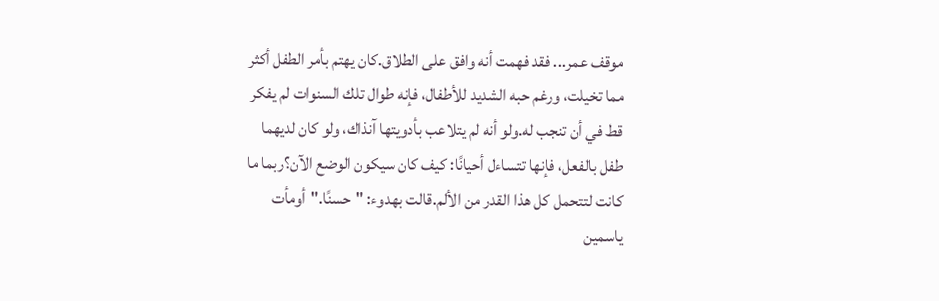موقف عمر... فقد فهمت أنه وافق على الطلاق.كان يهتم بأمر الطفل أكثر مما تخيلت، ورغم حبه الشديد للأطفال، فإنه طوال تلك السنوات لم يفكر قط في أن تنجب له.ولو أنه لم يتلاعب بأدويتها آنذاك، ولو كان لديهما طفل بالفعل، فإنها تتساءل أحيانًا: كيف كان سيكون الوضع الآن؟ربما ما كانت لتتحمل كل هذا القدر من الألم.قالت بهدوء: "حسنًا."أومأت ياسمين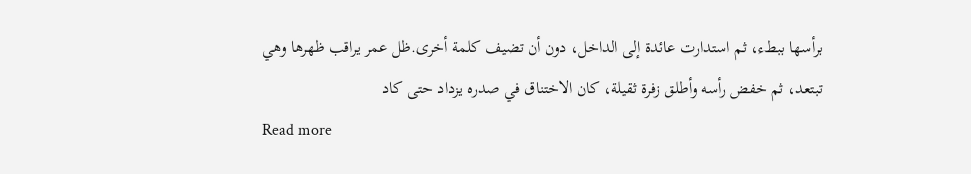برأسها ببطء، ثم استدارت عائدة إلى الداخل، دون أن تضيف كلمة أخرى.ظل عمر يراقب ظهرها وهي تبتعد، ثم خفض رأسه وأطلق زفرة ثقيلة، كان الاختناق في صدره يزداد حتى كاد
Read more